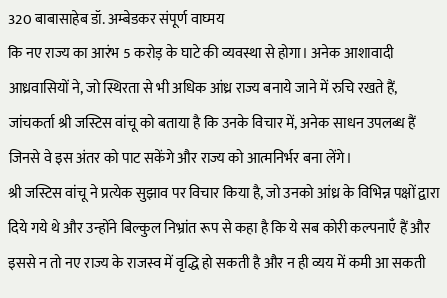320 बाबासाहेब डॉ. अम्बेडकर संपूर्ण वाघ्मय
कि नए राज्य का आरंभ 5 करोड़ के घाटे की व्यवस्था से होगा। अनेक आशावादी आध्रवासियों ने, जो स्थिरता से भी अधिक आंध्र राज्य बनाये जाने में रुचि रखते हैं, जांचकर्ता श्री जस्टिस वांचू को बताया है कि उनके विचार में, अनेक साधन उपलब्ध हैं जिनसे वे इस अंतर को पाट सकेंगे और राज्य को आत्मनिर्भर बना लेंगे।
श्री जस्टिस वांचू ने प्रत्येक सुझाव पर विचार किया है, जो उनको आंध्र के विभिन्न पक्षों द्वारा दिये गये थे और उन्होंने बिल्कुल निभ्रांत रूप से कहा है कि ये सब कोरी कल्पनाऍं हैं और इससे न तो नए राज्य के राजस्व में वृद्धि हो सकती है और न ही व्यय में कमी आ सकती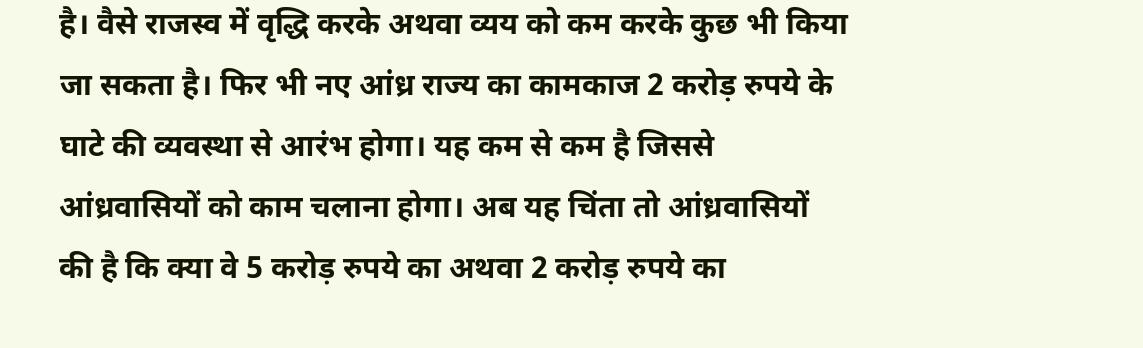है। वैसे राजस्व में वृद्धि करके अथवा व्यय को कम करके कुछ भी किया जा सकता है। फिर भी नए आंध्र राज्य का कामकाज 2 करोड़ रुपये के घाटे की व्यवस्था से आरंभ होगा। यह कम से कम है जिससे आंध्रवासियों को काम चलाना होगा। अब यह चिंता तो आंध्रवासियों की है कि क्या वे 5 करोड़ रुपये का अथवा 2 करोड़ रुपये का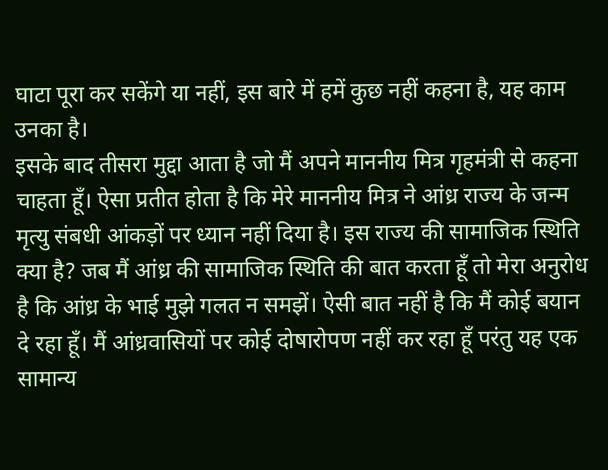घाटा पूरा कर सकेंगे या नहीं, इस बारे में हमें कुछ नहीं कहना है, यह काम उनका है।
इसके बाद तीसरा मुद्दा आता है जो मैं अपने माननीय मित्र गृहमंत्री से कहना चाहता हूँ। ऐसा प्रतीत होता है कि मेरे माननीय मित्र ने आंध्र राज्य के जन्म मृत्यु संबधी आंकड़ों पर ध्यान नहीं दिया है। इस राज्य की सामाजिक स्थिति क्या है? जब मैं आंध्र की सामाजिक स्थिति की बात करता हूँ तो मेरा अनुरोध है कि आंध्र के भाई मुझे गलत न समझें। ऐसी बात नहीं है कि मैं कोई बयान दे रहा हूँ। मैं आंध्रवासियों पर कोई दोषारोपण नहीं कर रहा हूँ परंतु यह एक सामान्य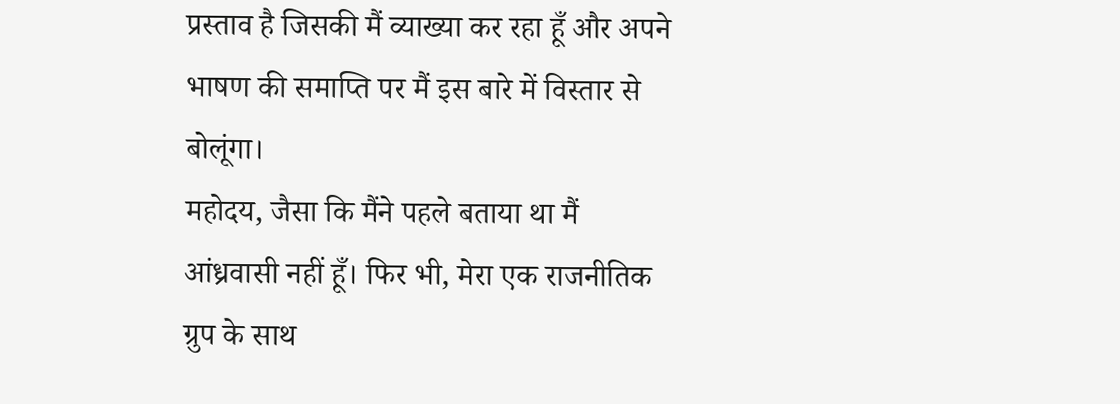प्रस्ताव है जिसकी मैं व्याख्या कर रहा हूँ और अपने भाषण की समाप्ति पर मैं इस बारे में विस्तार से बोलूंगा।
महोदय, जैसा कि मैंने पहले बताया था मैं आंध्रवासी नहीं हूँ। फिर भी, मेरा एक राजनीतिक ग्रुप के साथ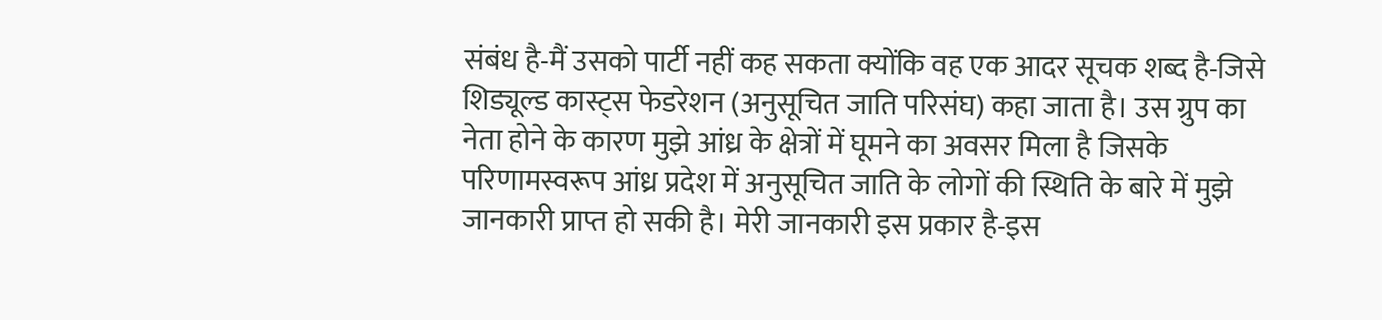संबंध है-मैं उसको पार्टी नहीं कह सकता क्योंकि वह एक आदर सूचक शब्द है-जिसे शिड्यूल्ड कास्ट्स फेडरेशन (अनुसूचित जाति परिसंघ) कहा जाता है। उस ग्रुप का नेता होने के कारण मुझे आंध्र के क्षेत्रों में घूमने का अवसर मिला है जिसके परिणामस्वरूप आंध्र प्रदेश में अनुसूचित जाति के लोगों की स्थिति के बारे में मुझे जानकारी प्राप्त हो सकी है। मेरी जानकारी इस प्रकार है-इस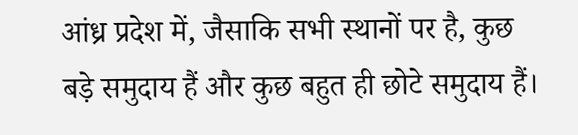आंध्र प्रदेश में, जैसाकि सभी स्थानों पर है, कुछ बड़े समुदाय हैं और कुछ बहुत ही छोटे समुदाय हैं।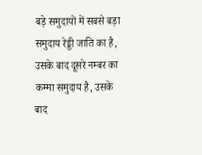बड़े समुदायों में सबसे बड़ा समुदाय रेड्डी जाति का है, उसके बाद दूसरे नम्बर का कम्मा समुदाय है, उसके बाद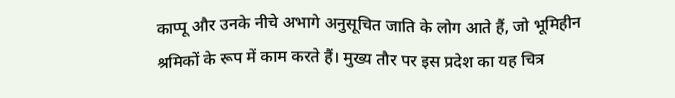काप्पू और उनके नीचे अभागे अनुसूचित जाति के लोग आते हैं, जो भूमिहीन श्रमिकों के रूप में काम करते हैं। मुख्य तौर पर इस प्रदेश का यह चित्र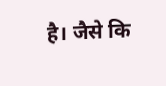है। जैसे कि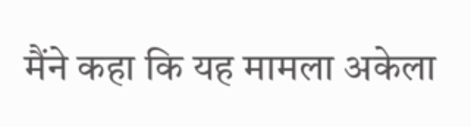मैंने कहा कि यह मामला अकेला